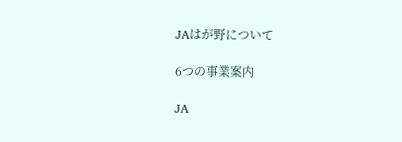JAはが野について

6つの事業案内

JA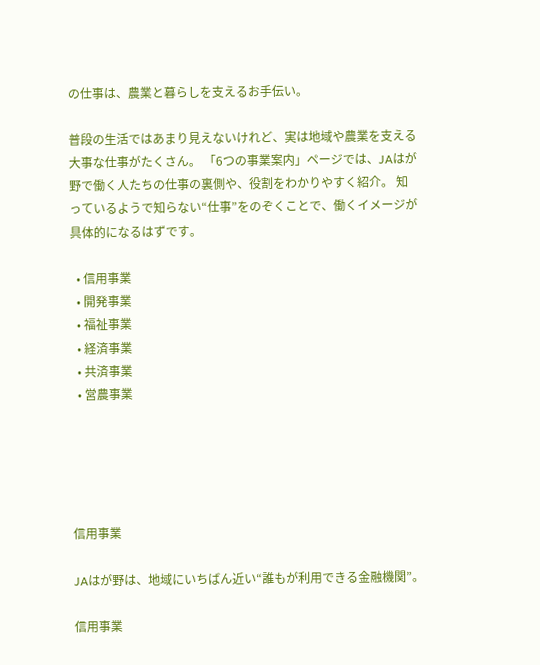の仕事は、農業と暮らしを支えるお手伝い。

普段の生活ではあまり見えないけれど、実は地域や農業を支える大事な仕事がたくさん。 「6つの事業案内」ページでは、JAはが野で働く人たちの仕事の裏側や、役割をわかりやすく紹介。 知っているようで知らない“仕事”をのぞくことで、働くイメージが具体的になるはずです。

  • 信用事業
  • 開発事業
  • 福祉事業
  • 経済事業
  • 共済事業
  • 営農事業





信用事業

JAはが野は、地域にいちばん近い“誰もが利用できる金融機関”。

信用事業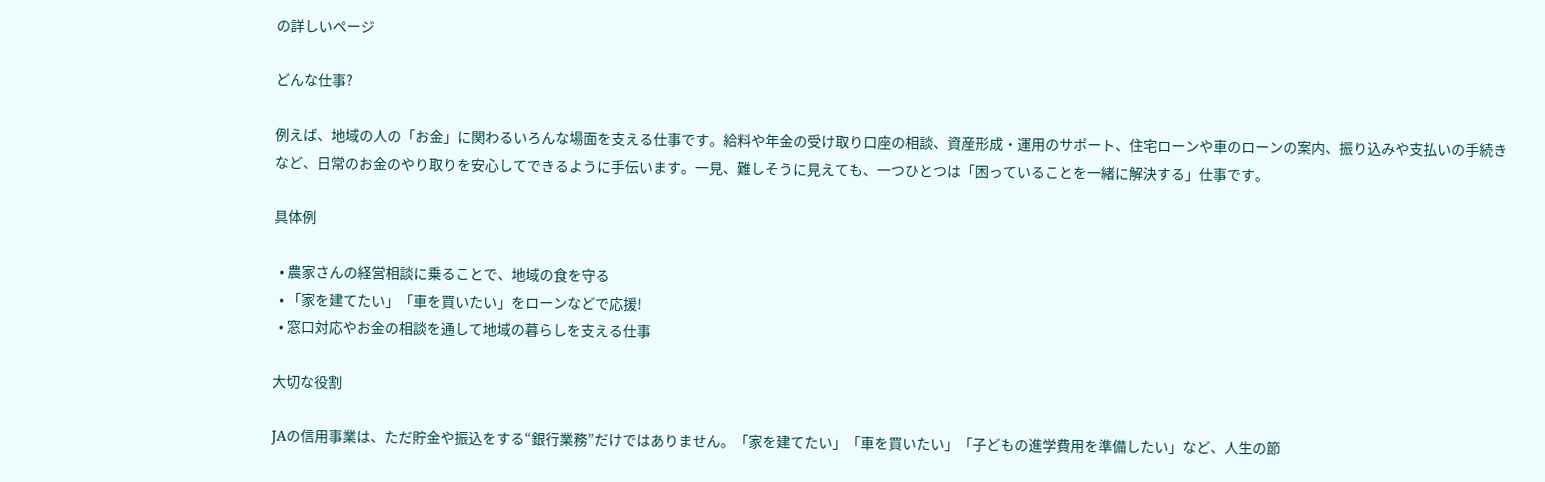の詳しいページ

どんな仕事?

例えば、地域の人の「お金」に関わるいろんな場面を支える仕事です。給料や年金の受け取り口座の相談、資産形成・運用のサポート、住宅ローンや車のローンの案内、振り込みや支払いの手続きなど、日常のお金のやり取りを安心してできるように手伝います。一見、難しそうに見えても、一つひとつは「困っていることを一緒に解決する」仕事です。

具体例

  • 農家さんの経営相談に乗ることで、地域の食を守る
  • 「家を建てたい」「車を買いたい」をローンなどで応援!
  • 窓口対応やお金の相談を通して地域の暮らしを支える仕事

大切な役割

JAの信用事業は、ただ貯金や振込をする“銀行業務”だけではありません。「家を建てたい」「車を買いたい」「子どもの進学費用を準備したい」など、人生の節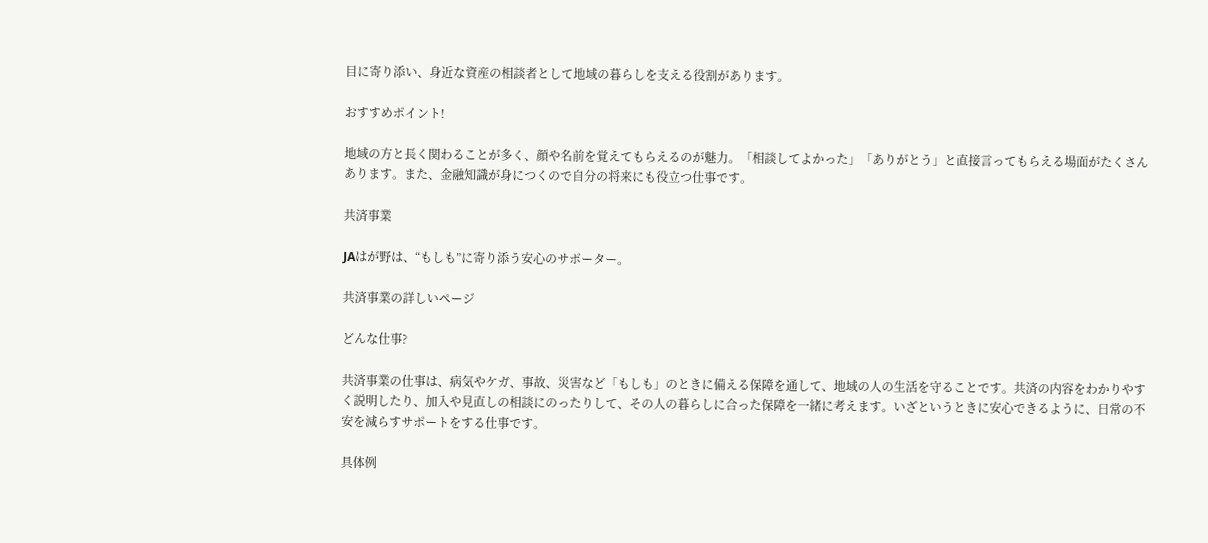目に寄り添い、身近な資産の相談者として地域の暮らしを支える役割があります。

おすすめポイント!

地域の方と長く関わることが多く、顔や名前を覚えてもらえるのが魅力。「相談してよかった」「ありがとう」と直接言ってもらえる場面がたくさんあります。また、金融知識が身につくので自分の将来にも役立つ仕事です。

共済事業

JAはが野は、“もしも”に寄り添う安心のサポーター。

共済事業の詳しいページ

どんな仕事?

共済事業の仕事は、病気やケガ、事故、災害など「もしも」のときに備える保障を通して、地域の人の生活を守ることです。共済の内容をわかりやすく説明したり、加入や見直しの相談にのったりして、その人の暮らしに合った保障を一緒に考えます。いざというときに安心できるように、日常の不安を減らすサポートをする仕事です。

具体例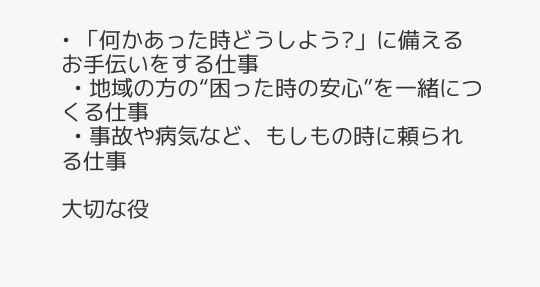• 「何かあった時どうしよう?」に備えるお手伝いをする仕事
  • 地域の方の“困った時の安心”を一緒につくる仕事
  • 事故や病気など、もしもの時に頼られる仕事

大切な役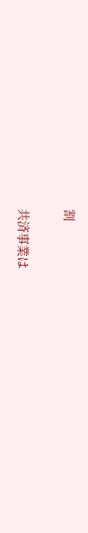割

共済事業は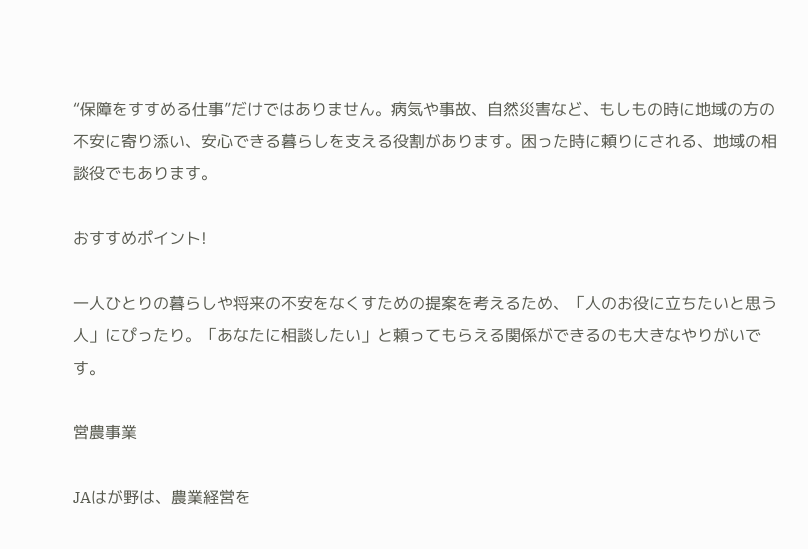“保障をすすめる仕事”だけではありません。病気や事故、自然災害など、もしもの時に地域の方の不安に寄り添い、安心できる暮らしを支える役割があります。困った時に頼りにされる、地域の相談役でもあります。

おすすめポイント!

一人ひとりの暮らしや将来の不安をなくすための提案を考えるため、「人のお役に立ちたいと思う人」にぴったり。「あなたに相談したい」と頼ってもらえる関係ができるのも大きなやりがいです。

営農事業

JAはが野は、農業経営を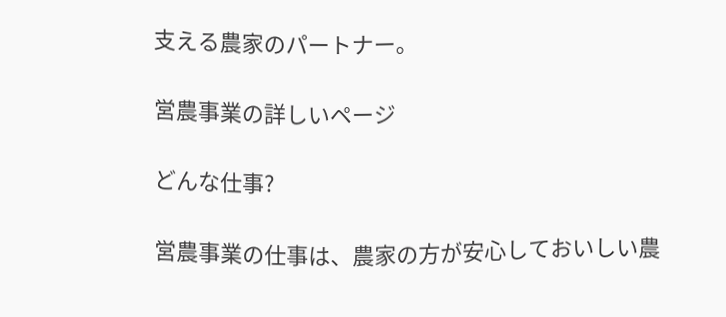支える農家のパートナー。

営農事業の詳しいページ

どんな仕事?

営農事業の仕事は、農家の方が安心しておいしい農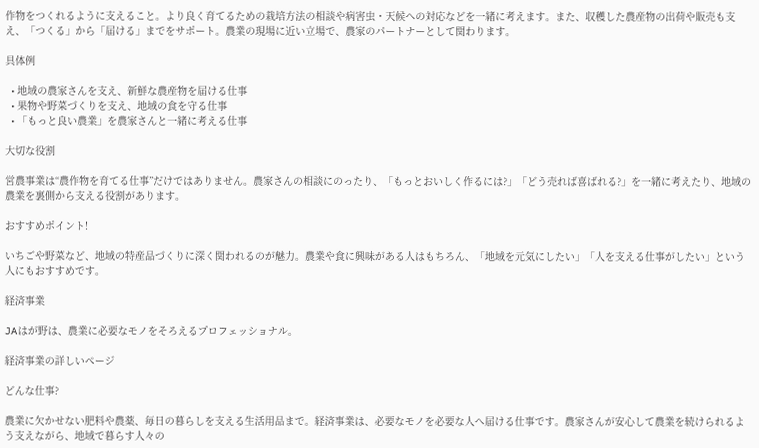作物をつくれるように支えること。より良く育てるための栽培方法の相談や病害虫・天候への対応などを一緒に考えます。また、収穫した農産物の出荷や販売も支え、「つくる」から「届ける」までをサポート。農業の現場に近い立場で、農家のパートナーとして関わります。

具体例

  • 地域の農家さんを支え、新鮮な農産物を届ける仕事
  • 果物や野菜づくりを支え、地域の食を守る仕事
  • 「もっと良い農業」を農家さんと一緒に考える仕事

大切な役割

営農事業は“農作物を育てる仕事”だけではありません。農家さんの相談にのったり、「もっとおいしく作るには?」「どう売れば喜ばれる?」を一緒に考えたり、地域の農業を裏側から支える役割があります。

おすすめポイント!

いちごや野菜など、地域の特産品づくりに深く関われるのが魅力。農業や食に興味がある人はもちろん、「地域を元気にしたい」「人を支える仕事がしたい」という人にもおすすめです。

経済事業

JAはが野は、農業に必要なモノをそろえるプロフェッショナル。

経済事業の詳しいページ

どんな仕事?

農業に欠かせない肥料や農薬、毎日の暮らしを支える生活用品まで。経済事業は、必要なモノを必要な人へ届ける仕事です。農家さんが安心して農業を続けられるよう支えながら、地域で暮らす人々の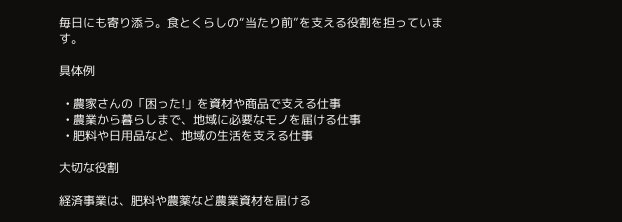毎日にも寄り添う。食とくらしの“当たり前”を支える役割を担っています。

具体例

  • 農家さんの「困った!」を資材や商品で支える仕事
  • 農業から暮らしまで、地域に必要なモノを届ける仕事
  • 肥料や日用品など、地域の生活を支える仕事

大切な役割

経済事業は、肥料や農薬など農業資材を届ける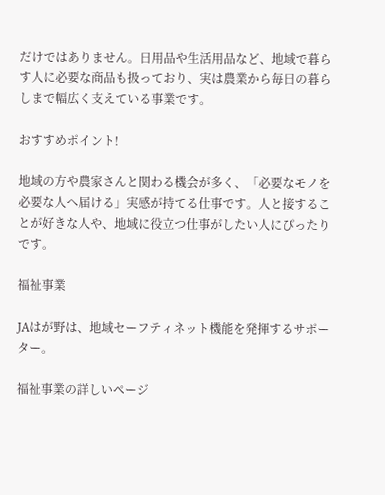だけではありません。日用品や生活用品など、地域で暮らす人に必要な商品も扱っており、実は農業から毎日の暮らしまで幅広く支えている事業です。

おすすめポイント!

地域の方や農家さんと関わる機会が多く、「必要なモノを必要な人へ届ける」実感が持てる仕事です。人と接することが好きな人や、地域に役立つ仕事がしたい人にぴったりです。

福祉事業

JAはが野は、地域セーフティネット機能を発揮するサポーター。

福祉事業の詳しいページ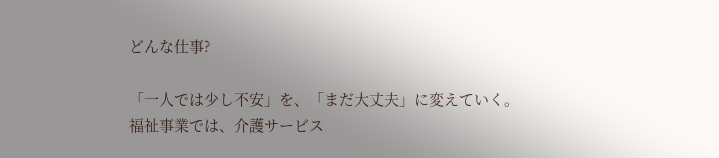どんな仕事?

「一人では少し不安」を、「まだ大丈夫」に変えていく。福祉事業では、介護サービス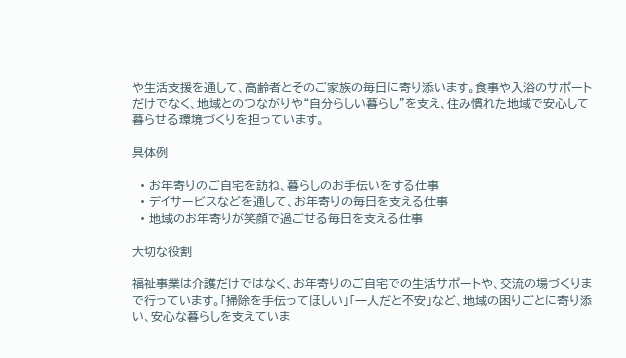や生活支援を通して、高齢者とそのご家族の毎日に寄り添います。食事や入浴のサポートだけでなく、地域とのつながりや“自分らしい暮らし”を支え、住み慣れた地域で安心して暮らせる環境づくりを担っています。

具体例

  • お年寄りのご自宅を訪ね、暮らしのお手伝いをする仕事
  • デイサービスなどを通して、お年寄りの毎日を支える仕事
  • 地域のお年寄りが笑顔で過ごせる毎日を支える仕事

大切な役割

福祉事業は介護だけではなく、お年寄りのご自宅での生活サポートや、交流の場づくりまで行っています。「掃除を手伝ってほしい」「一人だと不安」など、地域の困りごとに寄り添い、安心な暮らしを支えていま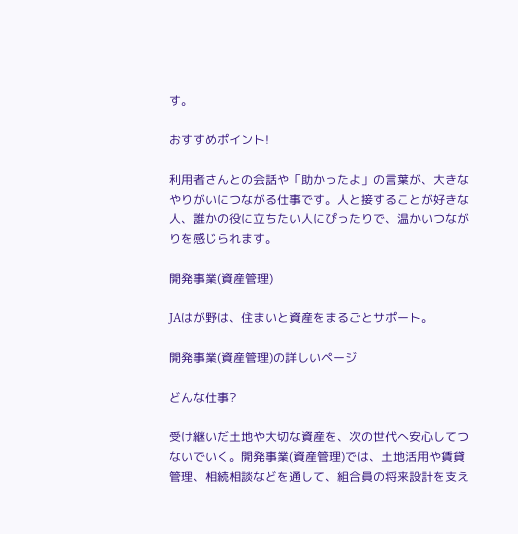す。

おすすめポイント!

利用者さんとの会話や「助かったよ」の言葉が、大きなやりがいにつながる仕事です。人と接することが好きな人、誰かの役に立ちたい人にぴったりで、温かいつながりを感じられます。

開発事業(資産管理)

JAはが野は、住まいと資産をまるごとサポート。

開発事業(資産管理)の詳しいページ

どんな仕事?

受け継いだ土地や大切な資産を、次の世代へ安心してつないでいく。開発事業(資産管理)では、土地活用や賃貸管理、相続相談などを通して、組合員の将来設計を支え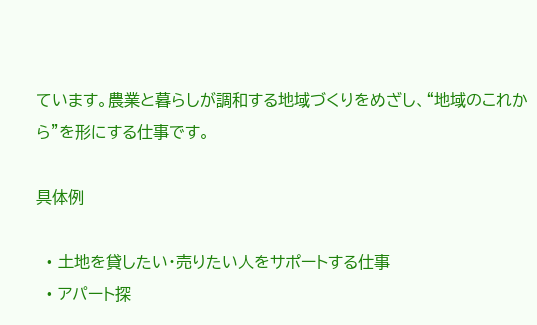ています。農業と暮らしが調和する地域づくりをめざし、“地域のこれから”を形にする仕事です。

具体例

  • 土地を貸したい・売りたい人をサポートする仕事
  • アパート探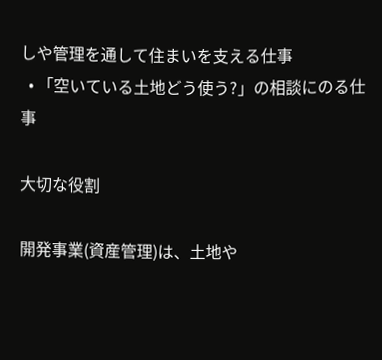しや管理を通して住まいを支える仕事
  • 「空いている土地どう使う?」の相談にのる仕事

大切な役割

開発事業(資産管理)は、土地や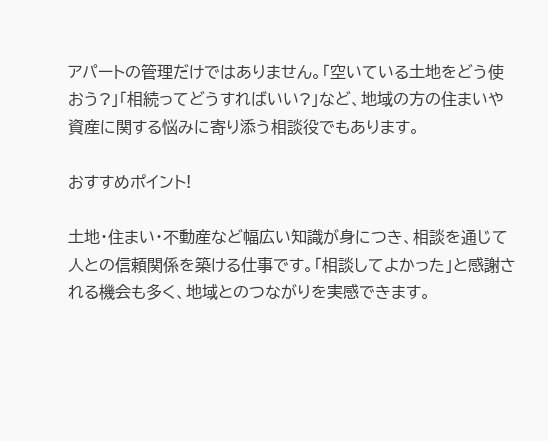アパートの管理だけではありません。「空いている土地をどう使おう?」「相続ってどうすればいい?」など、地域の方の住まいや資産に関する悩みに寄り添う相談役でもあります。

おすすめポイント!

土地・住まい・不動産など幅広い知識が身につき、相談を通じて人との信頼関係を築ける仕事です。「相談してよかった」と感謝される機会も多く、地域とのつながりを実感できます。